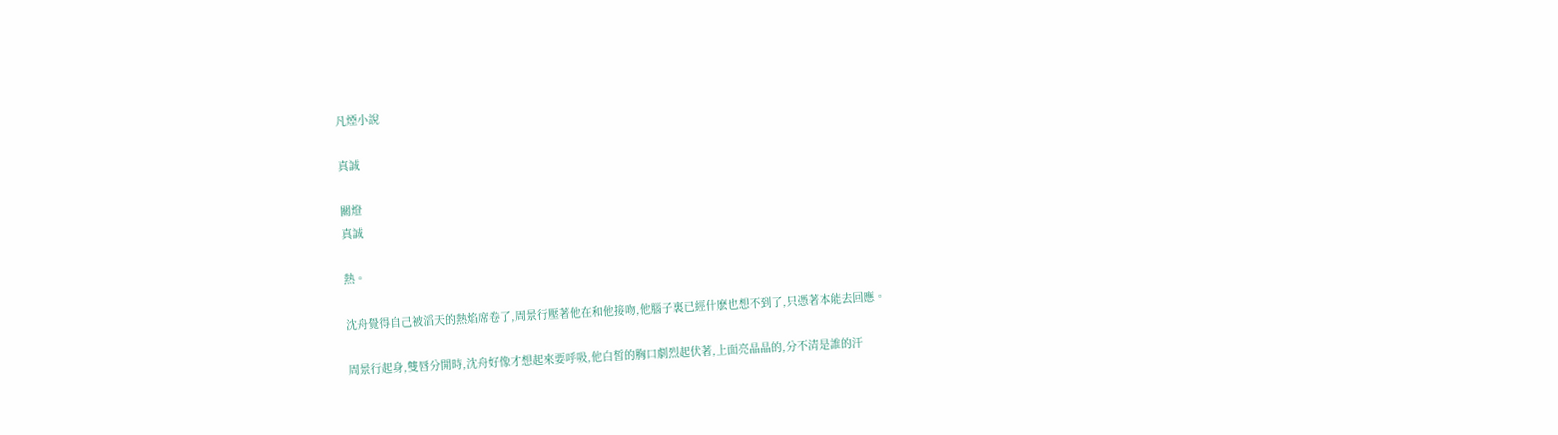凡煙小說

真誠

關燈
真誠

熱。

沈舟覺得自己被滔天的熱焰席卷了,周景行壓著他在和他接吻,他腦子裏已經什麽也想不到了,只憑著本能去回應。

周景行起身,雙唇分開時,沈舟好像才想起來要呼吸,他白皙的胸口劇烈起伏著,上面亮晶晶的,分不清是誰的汗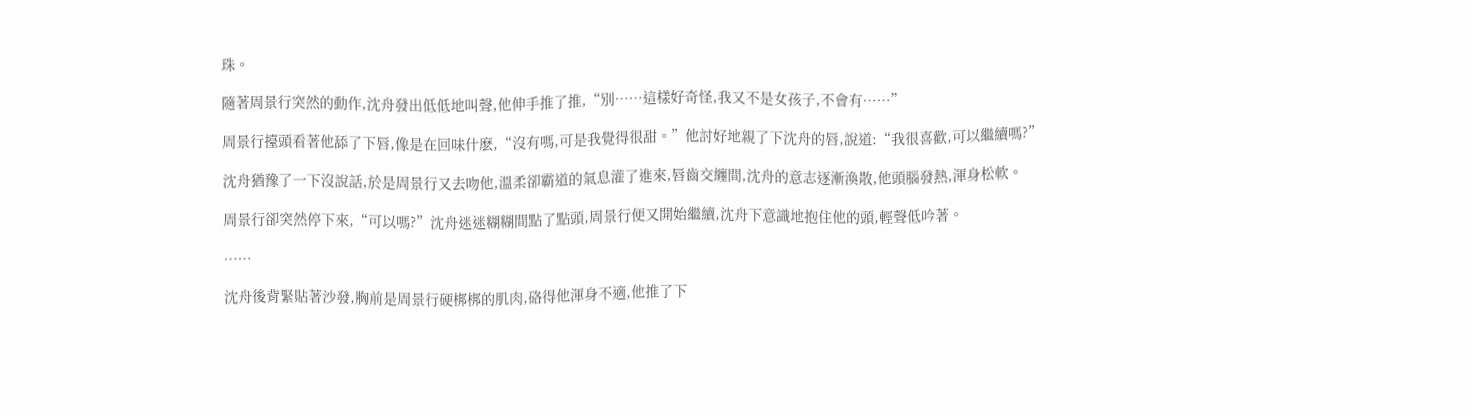珠。

隨著周景行突然的動作,沈舟發出低低地叫聲,他伸手推了推,“別……這樣好奇怪,我又不是女孩子,不會有……”

周景行擡頭看著他舔了下唇,像是在回味什麽,“沒有嗎,可是我覺得很甜。”他討好地親了下沈舟的唇,說道:“我很喜歡,可以繼續嗎?”

沈舟猶豫了一下沒說話,於是周景行又去吻他,溫柔卻霸道的氣息灌了進來,唇齒交纏間,沈舟的意志逐漸渙散,他頭腦發熱,渾身松軟。

周景行卻突然停下來,“可以嗎?”沈舟迷迷糊糊間點了點頭,周景行便又開始繼續,沈舟下意識地抱住他的頭,輕聲低吟著。

……

沈舟後背緊貼著沙發,胸前是周景行硬梆梆的肌肉,硌得他渾身不適,他推了下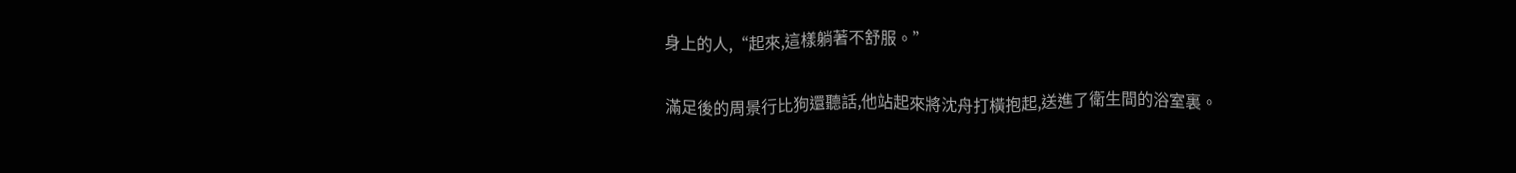身上的人,“起來,這樣躺著不舒服。”

滿足後的周景行比狗還聽話,他站起來將沈舟打橫抱起,送進了衛生間的浴室裏。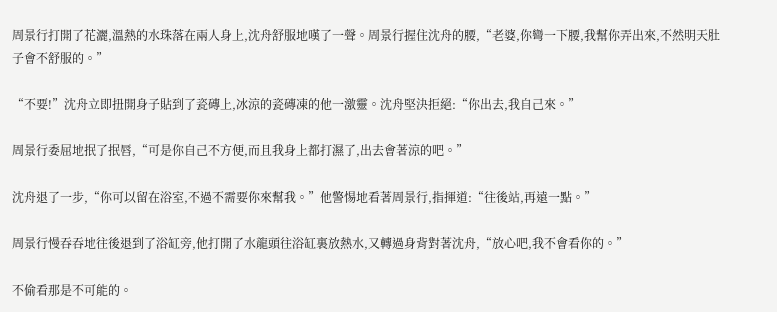周景行打開了花灑,溫熱的水珠落在兩人身上,沈舟舒服地嘆了一聲。周景行握住沈舟的腰,“老婆,你彎一下腰,我幫你弄出來,不然明天肚子會不舒服的。”

“不要!”沈舟立即扭開身子貼到了瓷磚上,冰涼的瓷磚凍的他一激靈。沈舟堅決拒絕:“你出去,我自己來。”

周景行委屈地抿了抿唇,“可是你自己不方便,而且我身上都打濕了,出去會著涼的吧。”

沈舟退了一步,“你可以留在浴室,不過不需要你來幫我。”他警惕地看著周景行,指揮道:“往後站,再遠一點。”

周景行慢吞吞地往後退到了浴缸旁,他打開了水龍頭往浴缸裏放熱水,又轉過身背對著沈舟,“放心吧,我不會看你的。”

不偷看那是不可能的。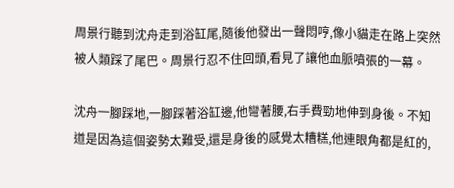周景行聽到沈舟走到浴缸尾,隨後他發出一聲悶哼,像小貓走在路上突然被人類踩了尾巴。周景行忍不住回頭,看見了讓他血脈噴張的一幕。

沈舟一腳踩地,一腳踩著浴缸邊,他彎著腰,右手費勁地伸到身後。不知道是因為這個姿勢太難受,還是身後的感覺太糟糕,他連眼角都是紅的,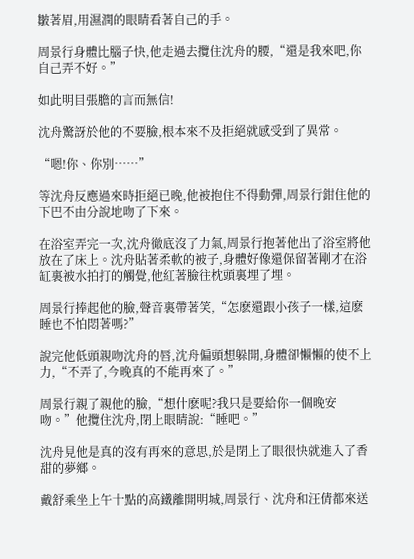皺著眉,用濕潤的眼睛看著自己的手。

周景行身體比腦子快,他走過去攬住沈舟的腰,“還是我來吧,你自己弄不好。”

如此明目張膽的言而無信!

沈舟驚訝於他的不要臉,根本來不及拒絕就感受到了異常。

“嗯!你、你別……”

等沈舟反應過來時拒絕已晚,他被抱住不得動彈,周景行鉗住他的下巴不由分說地吻了下來。

在浴室弄完一次,沈舟徹底沒了力氣,周景行抱著他出了浴室將他放在了床上。沈舟貼著柔軟的被子,身體好像還保留著剛才在浴缸裏被水拍打的觸覺,他紅著臉往枕頭裏埋了埋。

周景行捧起他的臉,聲音裏帶著笑,“怎麽還跟小孩子一樣,這麽睡也不怕悶著嗎?”

說完他低頭親吻沈舟的唇,沈舟偏頭想躲開,身體卻懶懶的使不上力,“不弄了,今晚真的不能再來了。”

周景行親了親他的臉,“想什麽呢?我只是要給你一個晚安吻。”他攬住沈舟,閉上眼睛說:“睡吧。”

沈舟見他是真的沒有再來的意思,於是閉上了眼很快就進入了香甜的夢鄉。

戴舒乘坐上午十點的高鐵離開明城,周景行、沈舟和汪倩都來送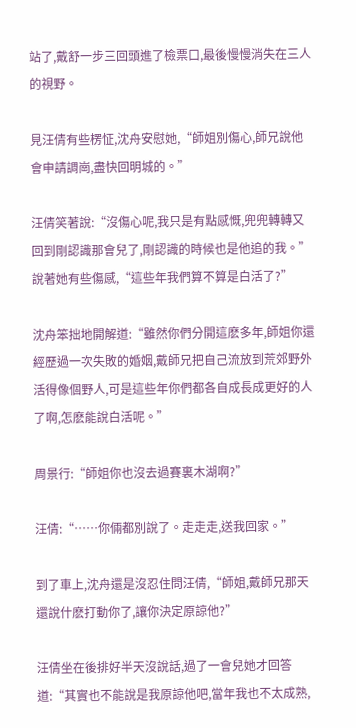站了,戴舒一步三回頭進了檢票口,最後慢慢消失在三人的視野。

見汪倩有些楞怔,沈舟安慰她,“師姐別傷心,師兄說他會申請調崗,盡快回明城的。”

汪倩笑著說:“沒傷心呢,我只是有點感慨,兜兜轉轉又回到剛認識那會兒了,剛認識的時候也是他追的我。”說著她有些傷感,“這些年我們算不算是白活了?”

沈舟笨拙地開解道:“雖然你們分開這麽多年,師姐你還經歷過一次失敗的婚姻,戴師兄把自己流放到荒郊野外活得像個野人,可是這些年你們都各自成長成更好的人了啊,怎麽能說白活呢。”

周景行:“師姐你也沒去過賽裏木湖啊?”

汪倩:“……你倆都別說了。走走走,送我回家。”

到了車上,沈舟還是沒忍住問汪倩,“師姐,戴師兄那天還說什麽打動你了,讓你決定原諒他?”

汪倩坐在後排好半天沒說話,過了一會兒她才回答道:“其實也不能說是我原諒他吧,當年我也不太成熟,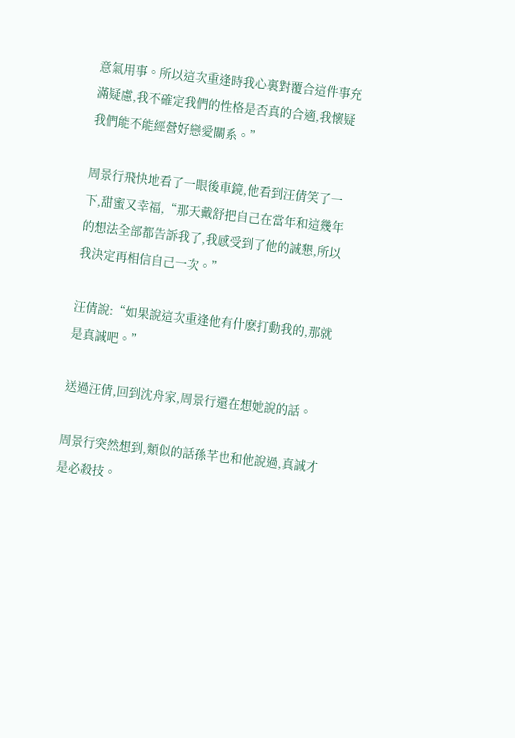意氣用事。所以這次重逢時我心裏對覆合這件事充滿疑慮,我不確定我們的性格是否真的合適,我懷疑我們能不能經營好戀愛關系。”

周景行飛快地看了一眼後車鏡,他看到汪倩笑了一下,甜蜜又幸福,“那天戴舒把自己在當年和這幾年的想法全部都告訴我了,我感受到了他的誠懇,所以我決定再相信自己一次。”

汪倩說:“如果說這次重逢他有什麽打動我的,那就是真誠吧。”

送過汪倩,回到沈舟家,周景行還在想她說的話。

周景行突然想到,類似的話孫芊也和他說過,真誠才是必殺技。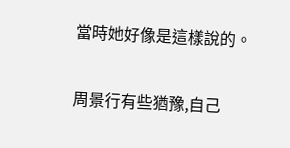當時她好像是這樣說的。

周景行有些猶豫,自己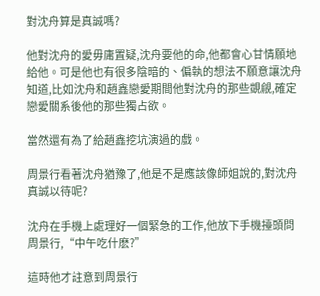對沈舟算是真誠嗎?

他對沈舟的愛毋庸置疑,沈舟要他的命,他都會心甘情願地給他。可是他也有很多陰暗的、偏執的想法不願意讓沈舟知道,比如沈舟和趙鑫戀愛期間他對沈舟的那些覬覦,確定戀愛關系後他的那些獨占欲。

當然還有為了給趙鑫挖坑演過的戲。

周景行看著沈舟猶豫了,他是不是應該像師姐說的,對沈舟真誠以待呢?

沈舟在手機上處理好一個緊急的工作,他放下手機擡頭問周景行,“中午吃什麽?”

這時他才註意到周景行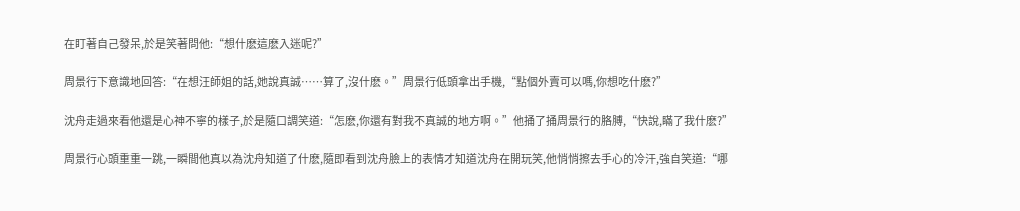在盯著自己發呆,於是笑著問他:“想什麽這麽入迷呢?”

周景行下意識地回答:“在想汪師姐的話,她說真誠……算了,沒什麽。”周景行低頭拿出手機,“點個外賣可以嗎,你想吃什麽?”

沈舟走過來看他還是心神不寧的樣子,於是隨口調笑道:“怎麽,你還有對我不真誠的地方啊。”他捅了捅周景行的胳膊,“快說,瞞了我什麽?”

周景行心頭重重一跳,一瞬間他真以為沈舟知道了什麽,隨即看到沈舟臉上的表情才知道沈舟在開玩笑,他悄悄擦去手心的冷汗,強自笑道:“哪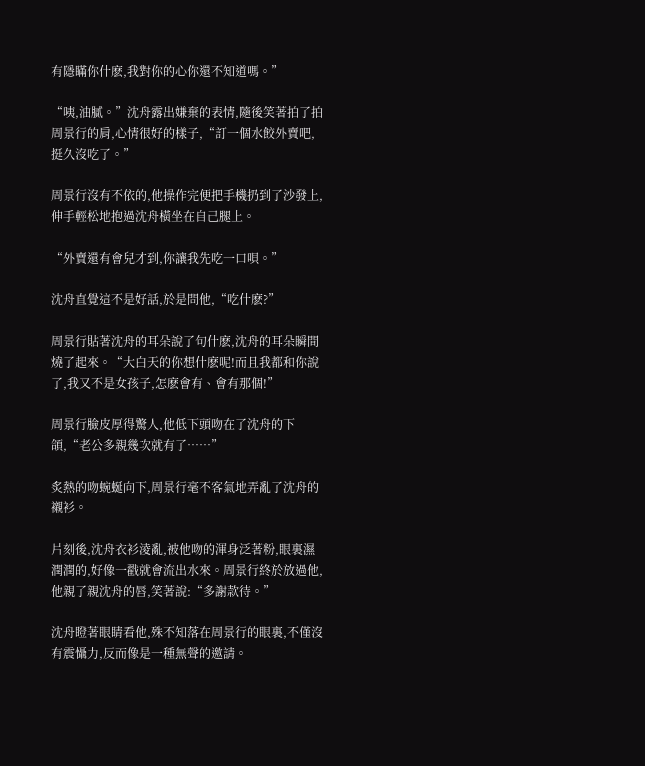有隱瞞你什麽,我對你的心你還不知道嗎。”

“咦,油膩。”沈舟露出嫌棄的表情,隨後笑著拍了拍周景行的肩,心情很好的樣子,“訂一個水餃外賣吧,挺久沒吃了。”

周景行沒有不依的,他操作完便把手機扔到了沙發上,伸手輕松地抱過沈舟橫坐在自己腿上。

“外賣還有會兒才到,你讓我先吃一口唄。”

沈舟直覺這不是好話,於是問他,“吃什麽?”

周景行貼著沈舟的耳朵說了句什麽,沈舟的耳朵瞬間燒了起來。“大白天的你想什麽呢!而且我都和你說了,我又不是女孩子,怎麽會有、會有那個!”

周景行臉皮厚得驚人,他低下頭吻在了沈舟的下頜,“老公多親幾次就有了……”

炙熱的吻蜿蜒向下,周景行毫不客氣地弄亂了沈舟的襯衫。

片刻後,沈舟衣衫淩亂,被他吻的渾身泛著粉,眼裏濕潤潤的,好像一戳就會流出水來。周景行終於放過他,他親了親沈舟的唇,笑著說:“多謝款待。”

沈舟瞪著眼睛看他,殊不知落在周景行的眼裏,不僅沒有震懾力,反而像是一種無聲的邀請。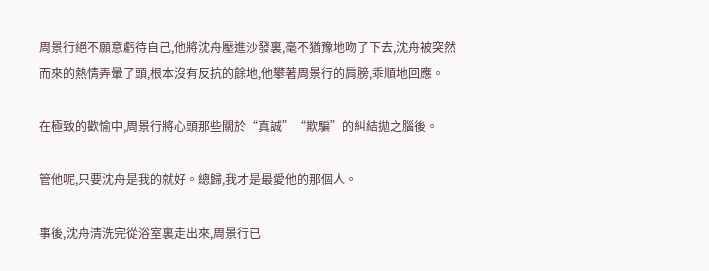周景行絕不願意虧待自己,他將沈舟壓進沙發裏,毫不猶豫地吻了下去,沈舟被突然而來的熱情弄暈了頭,根本沒有反抗的餘地,他攀著周景行的肩膀,乖順地回應。

在極致的歡愉中,周景行將心頭那些關於“真誠”“欺騙”的糾結拋之腦後。

管他呢,只要沈舟是我的就好。總歸,我才是最愛他的那個人。

事後,沈舟清洗完從浴室裏走出來,周景行已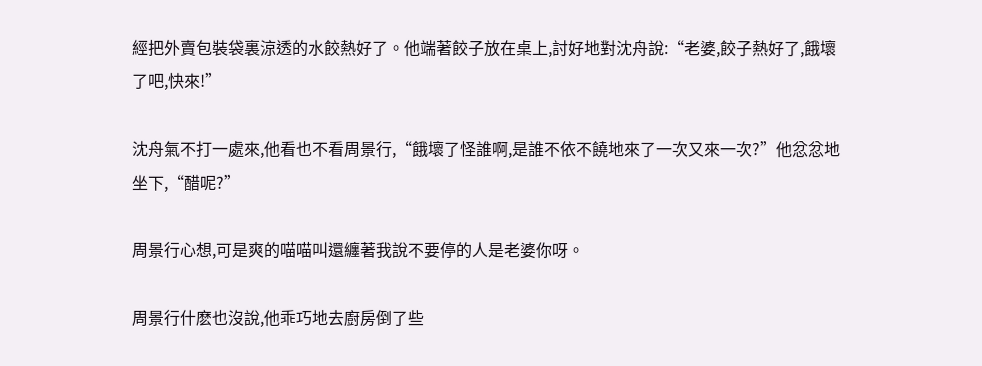經把外賣包裝袋裏涼透的水餃熱好了。他端著餃子放在桌上,討好地對沈舟說:“老婆,餃子熱好了,餓壞了吧,快來!”

沈舟氣不打一處來,他看也不看周景行,“餓壞了怪誰啊,是誰不依不饒地來了一次又來一次?”他忿忿地坐下,“醋呢?”

周景行心想,可是爽的喵喵叫還纏著我說不要停的人是老婆你呀。

周景行什麽也沒說,他乖巧地去廚房倒了些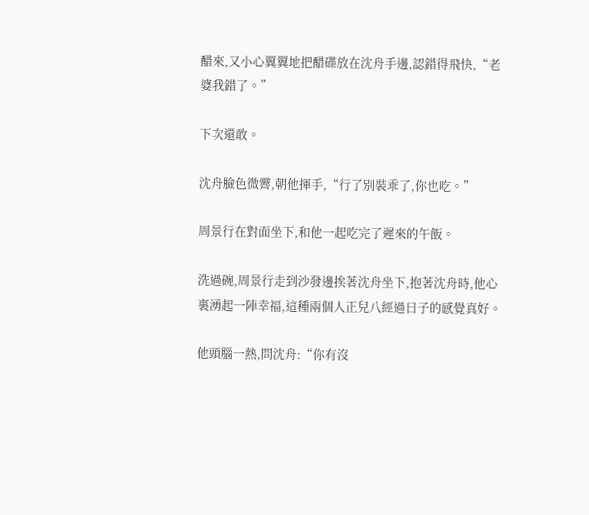醋來,又小心翼翼地把醋碟放在沈舟手邊,認錯得飛快,“老婆我錯了。”

下次還敢。

沈舟臉色微霽,朝他揮手,“行了別裝乖了,你也吃。”

周景行在對面坐下,和他一起吃完了遲來的午飯。

洗過碗,周景行走到沙發邊挨著沈舟坐下,抱著沈舟時,他心裏湧起一陣幸福,這種兩個人正兒八經過日子的感覺真好。

他頭腦一熱,問沈舟:“你有沒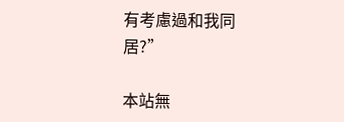有考慮過和我同居?”

本站無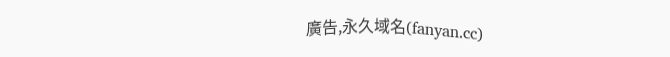廣告,永久域名(fanyan.cc)